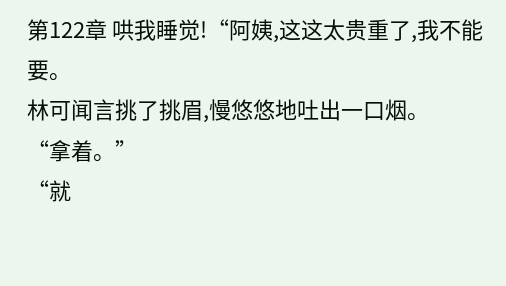第122章 哄我睡觉!“阿姨,这这太贵重了,我不能要。
林可闻言挑了挑眉,慢悠悠地吐出一口烟。
“拿着。”
“就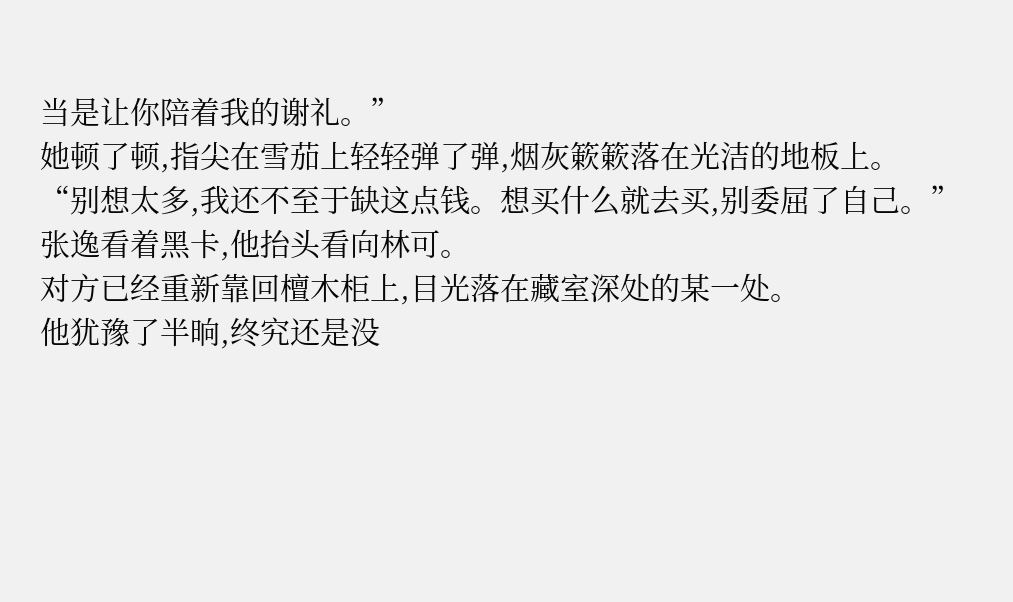当是让你陪着我的谢礼。”
她顿了顿,指尖在雪茄上轻轻弹了弹,烟灰簌簌落在光洁的地板上。
“别想太多,我还不至于缺这点钱。想买什么就去买,别委屈了自己。”
张逸看着黑卡,他抬头看向林可。
对方已经重新靠回檀木柜上,目光落在藏室深处的某一处。
他犹豫了半晌,终究还是没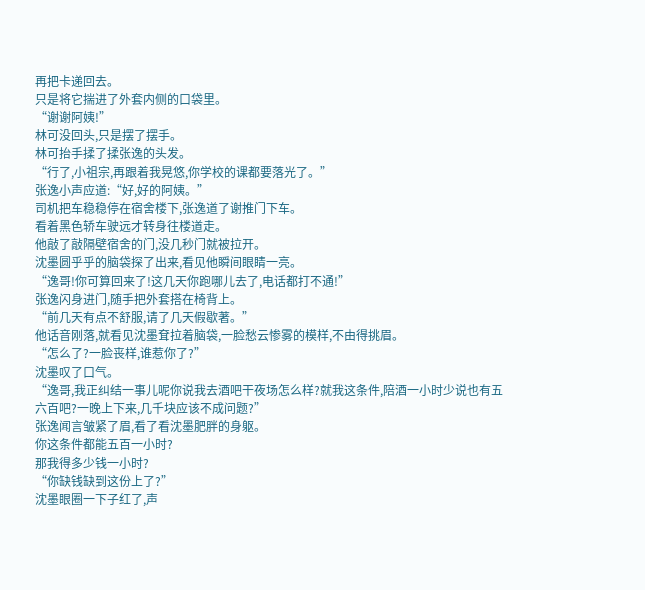再把卡递回去。
只是将它揣进了外套内侧的口袋里。
“谢谢阿姨!”
林可没回头,只是摆了摆手。
林可抬手揉了揉张逸的头发。
“行了,小祖宗,再跟着我晃悠,你学校的课都要落光了。”
张逸小声应道:“好,好的阿姨。”
司机把车稳稳停在宿舍楼下,张逸道了谢推门下车。
看着黑色轿车驶远才转身往楼道走。
他敲了敲隔壁宿舍的门,没几秒门就被拉开。
沈墨圆乎乎的脑袋探了出来,看见他瞬间眼睛一亮。
“逸哥!你可算回来了!这几天你跑哪儿去了,电话都打不通!”
张逸闪身进门,随手把外套搭在椅背上。
“前几天有点不舒服,请了几天假歇著。”
他话音刚落,就看见沈墨耷拉着脑袋,一脸愁云惨雾的模样,不由得挑眉。
“怎么了?一脸丧样,谁惹你了?”
沈墨叹了口气。
“逸哥,我正纠结一事儿呢你说我去酒吧干夜场怎么样?就我这条件,陪酒一小时少说也有五六百吧?一晚上下来,几千块应该不成问题?”
张逸闻言皱紧了眉,看了看沈墨肥胖的身躯。
你这条件都能五百一小时?
那我得多少钱一小时?
“你缺钱缺到这份上了?”
沈墨眼圈一下子红了,声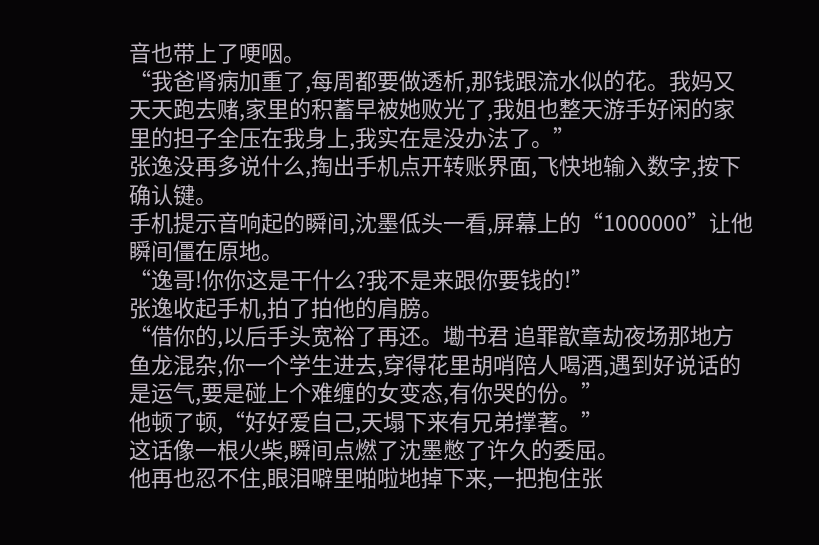音也带上了哽咽。
“我爸肾病加重了,每周都要做透析,那钱跟流水似的花。我妈又天天跑去赌,家里的积蓄早被她败光了,我姐也整天游手好闲的家里的担子全压在我身上,我实在是没办法了。”
张逸没再多说什么,掏出手机点开转账界面,飞快地输入数字,按下确认键。
手机提示音响起的瞬间,沈墨低头一看,屏幕上的“1000000”让他瞬间僵在原地。
“逸哥!你你这是干什么?我不是来跟你要钱的!”
张逸收起手机,拍了拍他的肩膀。
“借你的,以后手头宽裕了再还。墈书君 追罪歆章劫夜场那地方鱼龙混杂,你一个学生进去,穿得花里胡哨陪人喝酒,遇到好说话的是运气,要是碰上个难缠的女变态,有你哭的份。”
他顿了顿,“好好爱自己,天塌下来有兄弟撑著。”
这话像一根火柴,瞬间点燃了沈墨憋了许久的委屈。
他再也忍不住,眼泪噼里啪啦地掉下来,一把抱住张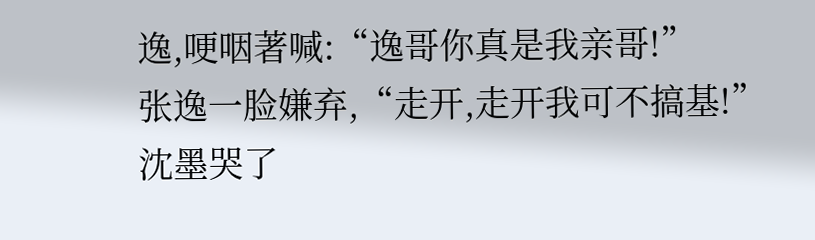逸,哽咽著喊:“逸哥你真是我亲哥!”
张逸一脸嫌弃,“走开,走开我可不搞基!”
沈墨哭了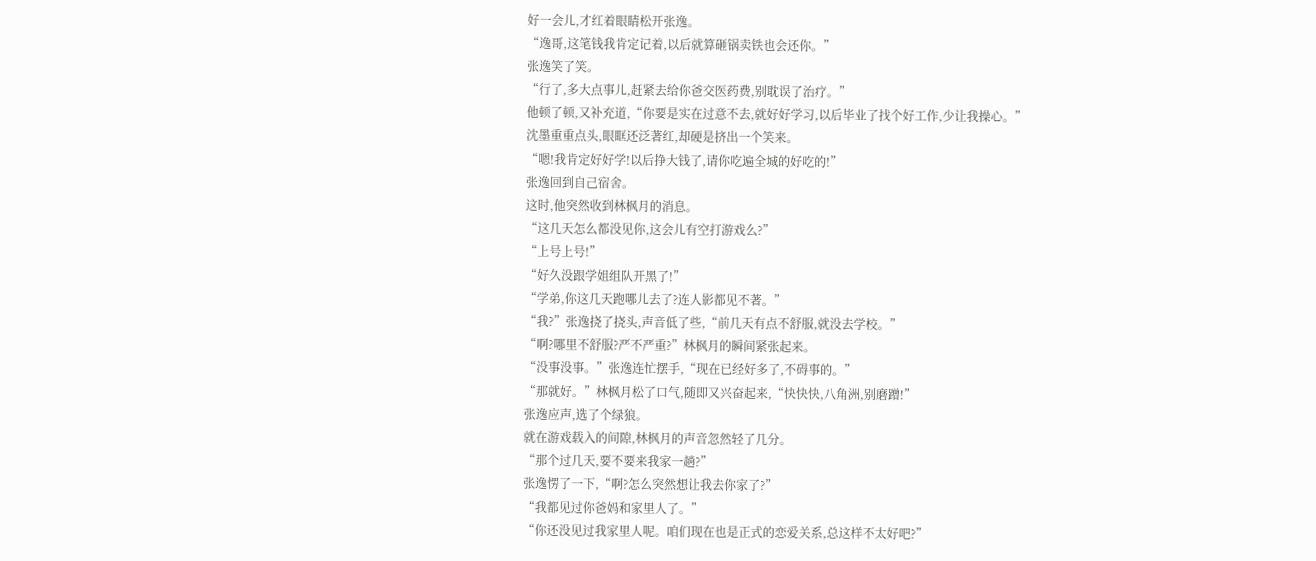好一会儿,才红着眼睛松开张逸。
“逸哥,这笔钱我肯定记着,以后就算砸锅卖铁也会还你。”
张逸笑了笑。
“行了,多大点事儿,赶紧去给你爸交医药费,别耽误了治疗。”
他顿了顿,又补充道,“你要是实在过意不去,就好好学习,以后毕业了找个好工作,少让我操心。”
沈墨重重点头,眼眶还泛著红,却硬是挤出一个笑来。
“嗯!我肯定好好学!以后挣大钱了,请你吃遍全城的好吃的!”
张逸回到自己宿舍。
这时,他突然收到林枫月的消息。
“这几天怎么都没见你,这会儿有空打游戏么?”
“上号上号!”
“好久没跟学姐组队开黑了!”
“学弟,你这几天跑哪儿去了?连人影都见不著。”
“我?”张逸挠了挠头,声音低了些,“前几天有点不舒服,就没去学校。”
“啊?哪里不舒服?严不严重?”林枫月的瞬间紧张起来。
“没事没事。”张逸连忙摆手,“现在已经好多了,不碍事的。”
“那就好。”林枫月松了口气,随即又兴奋起来,“快快快,八角洲,别磨蹭!”
张逸应声,选了个绿狼。
就在游戏载入的间隙,林枫月的声音忽然轻了几分。
“那个过几天,要不要来我家一趟?”
张逸愣了一下,“啊?怎么突然想让我去你家了?”
“我都见过你爸妈和家里人了。”
“你还没见过我家里人呢。咱们现在也是正式的恋爱关系,总这样不太好吧?”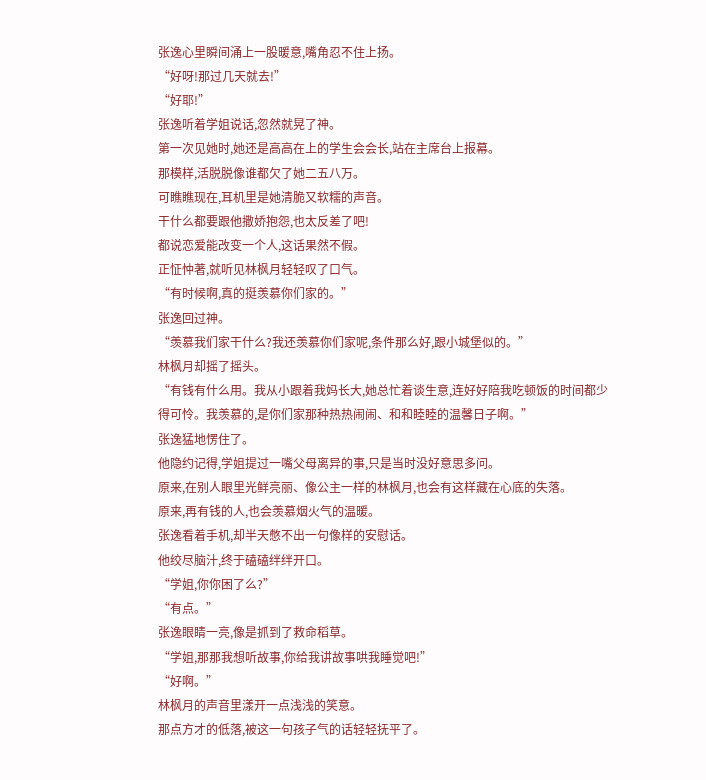张逸心里瞬间涌上一股暖意,嘴角忍不住上扬。
“好呀!那过几天就去!”
“好耶!”
张逸听着学姐说话,忽然就晃了神。
第一次见她时,她还是高高在上的学生会会长,站在主席台上报幕。
那模样,活脱脱像谁都欠了她二五八万。
可瞧瞧现在,耳机里是她清脆又软糯的声音。
干什么都要跟他撒娇抱怨,也太反差了吧!
都说恋爱能改变一个人,这话果然不假。
正怔忡著,就听见林枫月轻轻叹了口气。
“有时候啊,真的挺羡慕你们家的。”
张逸回过神。
“羡慕我们家干什么?我还羡慕你们家呢,条件那么好,跟小城堡似的。”
林枫月却摇了摇头。
“有钱有什么用。我从小跟着我妈长大,她总忙着谈生意,连好好陪我吃顿饭的时间都少得可怜。我羡慕的,是你们家那种热热闹闹、和和睦睦的温馨日子啊。”
张逸猛地愣住了。
他隐约记得,学姐提过一嘴父母离异的事,只是当时没好意思多问。
原来,在别人眼里光鲜亮丽、像公主一样的林枫月,也会有这样藏在心底的失落。
原来,再有钱的人,也会羡慕烟火气的温暖。
张逸看着手机,却半天憋不出一句像样的安慰话。
他绞尽脑汁,终于磕磕绊绊开口。
“学姐,你你困了么?”
“有点。”
张逸眼睛一亮,像是抓到了救命稻草。
“学姐,那那我想听故事,你给我讲故事哄我睡觉吧!”
“好啊。”
林枫月的声音里漾开一点浅浅的笑意。
那点方才的低落,被这一句孩子气的话轻轻抚平了。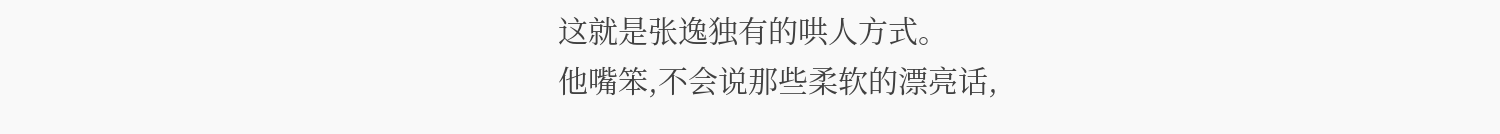这就是张逸独有的哄人方式。
他嘴笨,不会说那些柔软的漂亮话,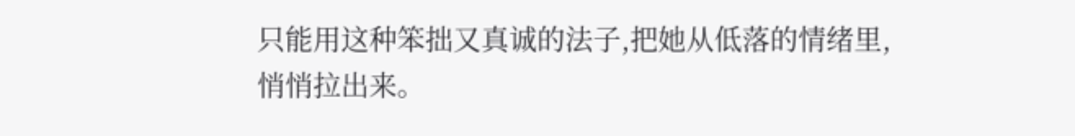只能用这种笨拙又真诚的法子,把她从低落的情绪里,悄悄拉出来。